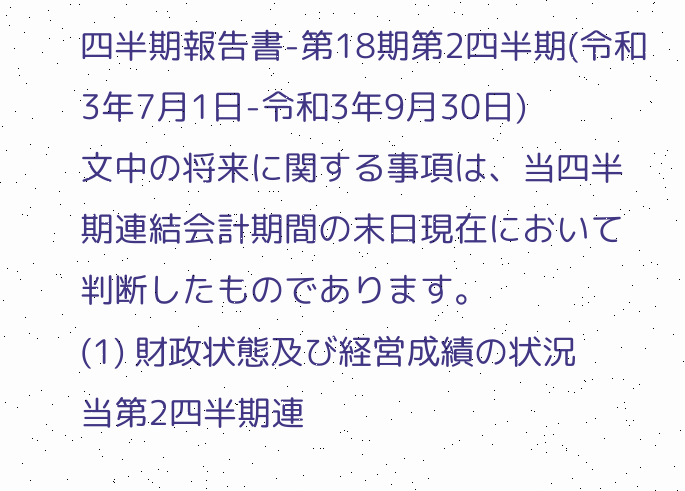四半期報告書-第18期第2四半期(令和3年7月1日-令和3年9月30日)
文中の将来に関する事項は、当四半期連結会計期間の末日現在において判断したものであります。
(1) 財政状態及び経営成績の状況
当第2四半期連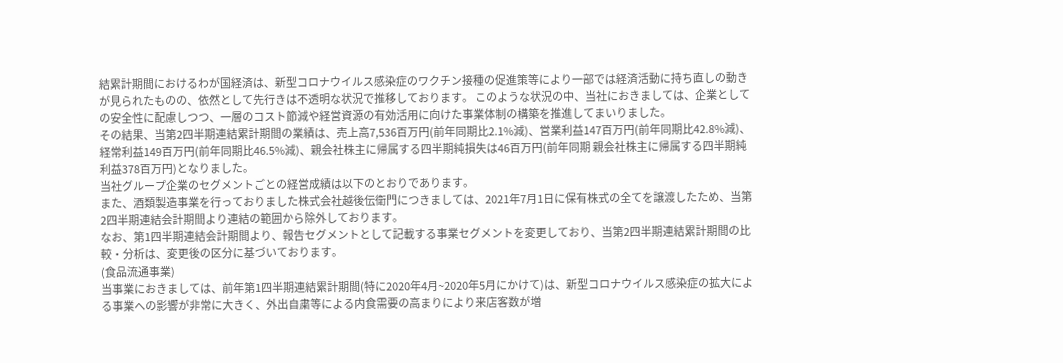結累計期間におけるわが国経済は、新型コロナウイルス感染症のワクチン接種の促進策等により一部では経済活動に持ち直しの動きが見られたものの、依然として先行きは不透明な状況で推移しております。 このような状況の中、当社におきましては、企業としての安全性に配慮しつつ、一層のコスト節減や経営資源の有効活用に向けた事業体制の構築を推進してまいりました。
その結果、当第2四半期連結累計期間の業績は、売上高7,536百万円(前年同期比2.1%減)、営業利益147百万円(前年同期比42.8%減)、経常利益149百万円(前年同期比46.5%減)、親会社株主に帰属する四半期純損失は46百万円(前年同期 親会社株主に帰属する四半期純利益378百万円)となりました。
当社グループ企業のセグメントごとの経営成績は以下のとおりであります。
また、酒類製造事業を行っておりました株式会社越後伝衛門につきましては、2021年7月1日に保有株式の全てを譲渡したため、当第2四半期連結会計期間より連結の範囲から除外しております。
なお、第1四半期連結会計期間より、報告セグメントとして記載する事業セグメントを変更しており、当第2四半期連結累計期間の比較・分析は、変更後の区分に基づいております。
(食品流通事業)
当事業におきましては、前年第1四半期連結累計期間(特に2020年4月~2020年5月にかけて)は、新型コロナウイルス感染症の拡大による事業への影響が非常に大きく、外出自粛等による内食需要の高まりにより来店客数が増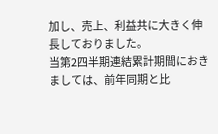加し、売上、利益共に大きく伸長しておりました。
当第2四半期連結累計期間におきましては、前年同期と比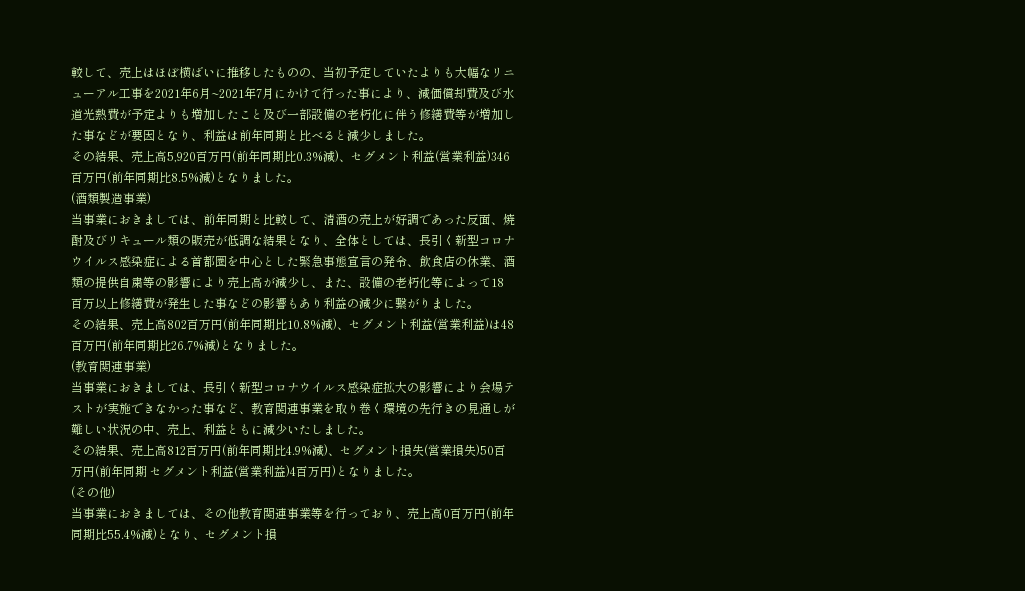較して、売上はほぼ横ばいに推移したものの、当初予定していたよりも大幅なリニューアル工事を2021年6月~2021年7月にかけて行った事により、減価償却費及び水道光熱費が予定よりも増加したこと及び一部設備の老朽化に伴う修繕費等が増加した事などが要因となり、利益は前年同期と比べると減少しました。
その結果、売上高5,920百万円(前年同期比0.3%減)、セグメント利益(営業利益)346百万円(前年同期比8.5%減)となりました。
(酒類製造事業)
当事業におきましては、前年同期と比較して、清酒の売上が好調であった反面、焼酎及びリキュール類の販売が低調な結果となり、全体としては、長引く新型コロナウイルス感染症による首都圏を中心とした緊急事態宣言の発令、飲食店の休業、酒類の提供自粛等の影響により売上高が減少し、また、設備の老朽化等によって18百万以上修繕費が発生した事などの影響もあり利益の減少に繋がりました。
その結果、売上高802百万円(前年同期比10.8%減)、セグメント利益(営業利益)は48百万円(前年同期比26.7%減)となりました。
(教育関連事業)
当事業におきましては、長引く新型コロナウイルス感染症拡大の影響により会場テストが実施できなかった事など、教育関連事業を取り巻く環境の先行きの見通しが難しい状況の中、売上、利益ともに減少いたしました。
その結果、売上高812百万円(前年同期比4.9%減)、セグメント損失(営業損失)50百万円(前年同期 セグメント利益(営業利益)4百万円)となりました。
(その他)
当事業におきましては、その他教育関連事業等を行っており、売上高0百万円(前年同期比55.4%減)となり、セグメント損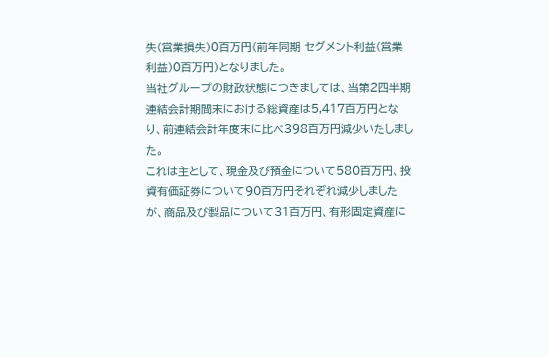失(営業損失)0百万円(前年同期 セグメント利益(営業利益)0百万円)となりました。
当社グループの財政状態につきましては、当第2四半期連結会計期間末における総資産は5,417百万円となり、前連結会計年度末に比べ398百万円減少いたしました。
これは主として、現金及び預金について580百万円、投資有価証券について90百万円それぞれ減少しましたが、商品及び製品について31百万円、有形固定資産に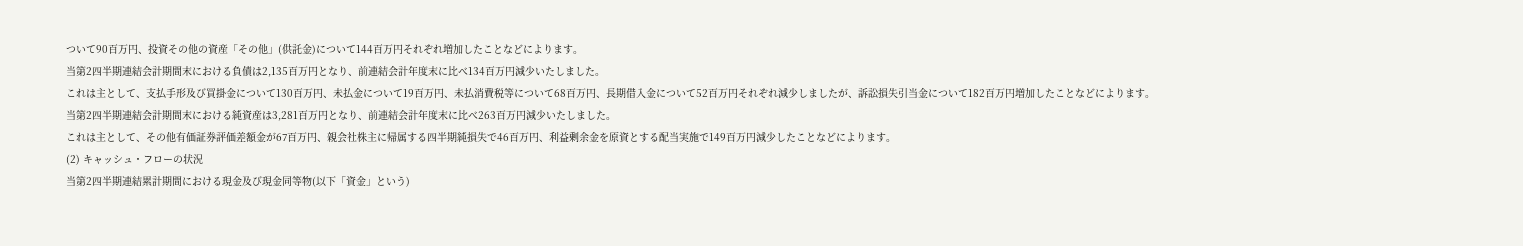ついて90百万円、投資その他の資産「その他」(供託金)について144百万円それぞれ増加したことなどによります。
当第2四半期連結会計期間末における負債は2,135百万円となり、前連結会計年度末に比べ134百万円減少いたしました。
これは主として、支払手形及び買掛金について130百万円、未払金について19百万円、未払消費税等について68百万円、長期借入金について52百万円それぞれ減少しましたが、訴訟損失引当金について182百万円増加したことなどによります。
当第2四半期連結会計期間末における純資産は3,281百万円となり、前連結会計年度末に比べ263百万円減少いたしました。
これは主として、その他有価証券評価差額金が67百万円、親会社株主に帰属する四半期純損失で46百万円、利益剰余金を原資とする配当実施で149百万円減少したことなどによります。
(2) キャッシュ・フローの状況
当第2四半期連結累計期間における現金及び現金同等物(以下「資金」という)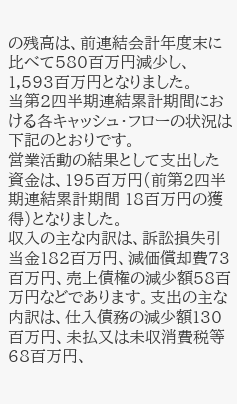の残高は、前連結会計年度末に比べて580百万円減少し、1,593百万円となりました。
当第2四半期連結累計期間における各キャッシュ・フローの状況は下記のとおりです。
営業活動の結果として支出した資金は、195百万円(前第2四半期連結累計期間 18百万円の獲得)となりました。
収入の主な内訳は、訴訟損失引当金182百万円、減価償却費73百万円、売上債権の減少額58百万円などであります。支出の主な内訳は、仕入債務の減少額130百万円、未払又は未収消費税等68百万円、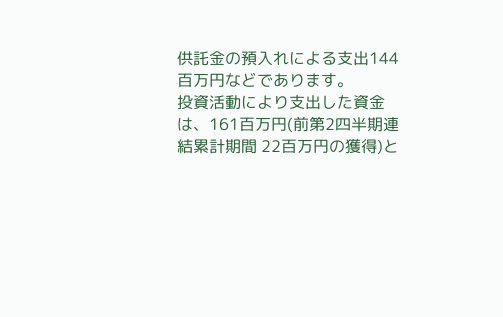供託金の預入れによる支出144百万円などであります。
投資活動により支出した資金は、161百万円(前第2四半期連結累計期間 22百万円の獲得)と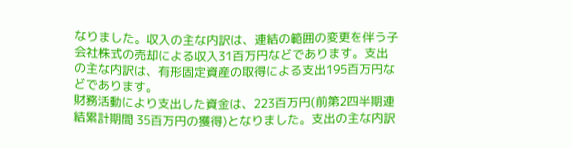なりました。収入の主な内訳は、連結の範囲の変更を伴う子会社株式の売却による収入31百万円などであります。支出の主な内訳は、有形固定資産の取得による支出195百万円などであります。
財務活動により支出した資金は、223百万円(前第2四半期連結累計期間 35百万円の獲得)となりました。支出の主な内訳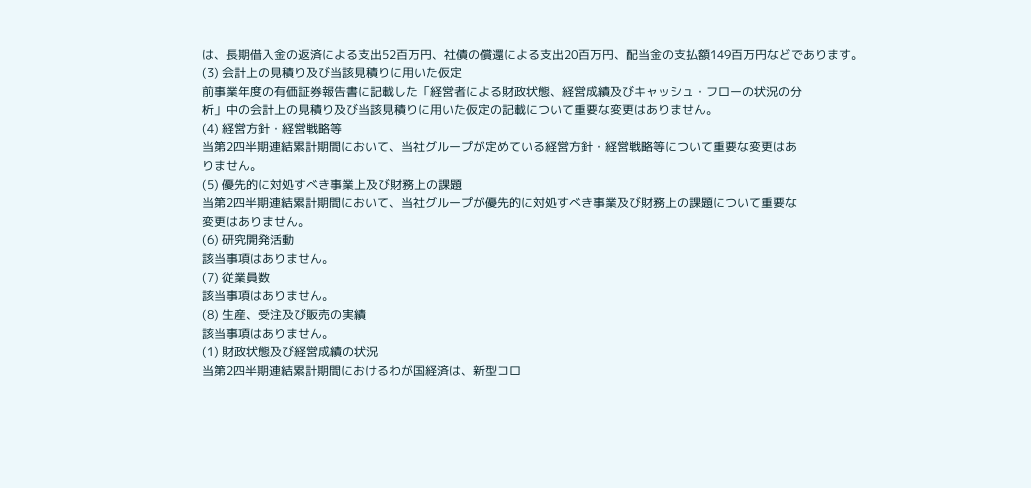は、長期借入金の返済による支出52百万円、社債の償還による支出20百万円、配当金の支払額149百万円などであります。
(3) 会計上の見積り及び当該見積りに用いた仮定
前事業年度の有価証券報告書に記載した「経営者による財政状態、経営成績及びキャッシュ・フローの状況の分
析」中の会計上の見積り及び当該見積りに用いた仮定の記載について重要な変更はありません。
(4) 経営方針・経営戦略等
当第2四半期連結累計期間において、当社グループが定めている経営方針・経営戦略等について重要な変更はあ
りません。
(5) 優先的に対処すべき事業上及び財務上の課題
当第2四半期連結累計期間において、当社グループが優先的に対処すべき事業及び財務上の課題について重要な
変更はありません。
(6) 研究開発活動
該当事項はありません。
(7) 従業員数
該当事項はありません。
(8) 生産、受注及び販売の実績
該当事項はありません。
(1) 財政状態及び経営成績の状況
当第2四半期連結累計期間におけるわが国経済は、新型コロ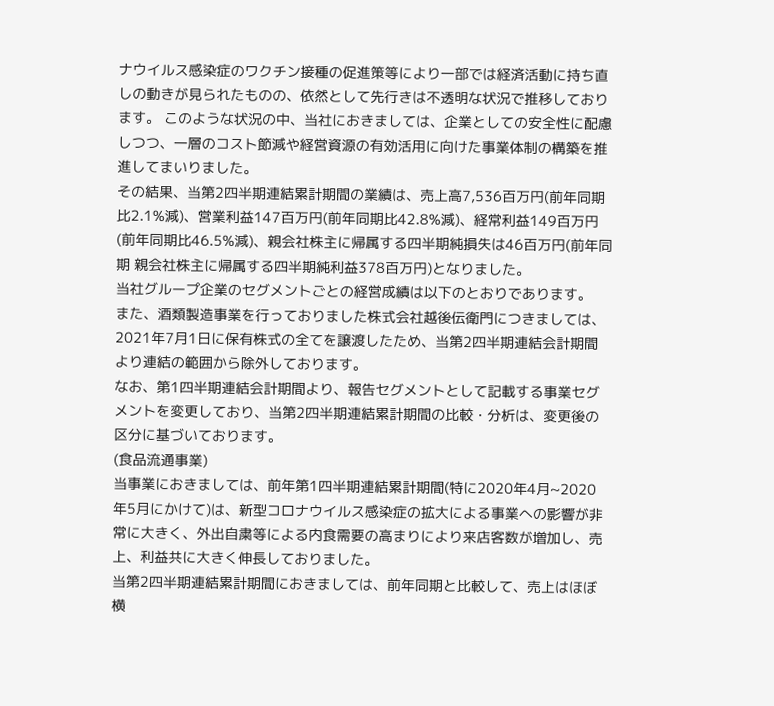ナウイルス感染症のワクチン接種の促進策等により一部では経済活動に持ち直しの動きが見られたものの、依然として先行きは不透明な状況で推移しております。 このような状況の中、当社におきましては、企業としての安全性に配慮しつつ、一層のコスト節減や経営資源の有効活用に向けた事業体制の構築を推進してまいりました。
その結果、当第2四半期連結累計期間の業績は、売上高7,536百万円(前年同期比2.1%減)、営業利益147百万円(前年同期比42.8%減)、経常利益149百万円(前年同期比46.5%減)、親会社株主に帰属する四半期純損失は46百万円(前年同期 親会社株主に帰属する四半期純利益378百万円)となりました。
当社グループ企業のセグメントごとの経営成績は以下のとおりであります。
また、酒類製造事業を行っておりました株式会社越後伝衛門につきましては、2021年7月1日に保有株式の全てを譲渡したため、当第2四半期連結会計期間より連結の範囲から除外しております。
なお、第1四半期連結会計期間より、報告セグメントとして記載する事業セグメントを変更しており、当第2四半期連結累計期間の比較・分析は、変更後の区分に基づいております。
(食品流通事業)
当事業におきましては、前年第1四半期連結累計期間(特に2020年4月~2020年5月にかけて)は、新型コロナウイルス感染症の拡大による事業への影響が非常に大きく、外出自粛等による内食需要の高まりにより来店客数が増加し、売上、利益共に大きく伸長しておりました。
当第2四半期連結累計期間におきましては、前年同期と比較して、売上はほぼ横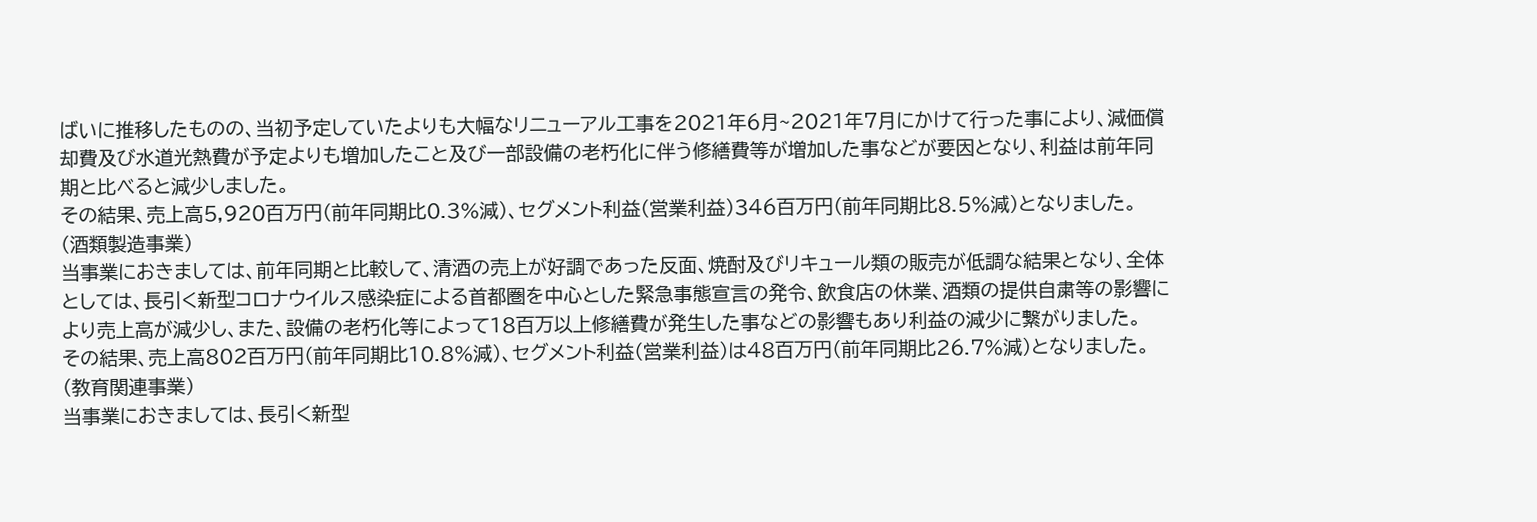ばいに推移したものの、当初予定していたよりも大幅なリニューアル工事を2021年6月~2021年7月にかけて行った事により、減価償却費及び水道光熱費が予定よりも増加したこと及び一部設備の老朽化に伴う修繕費等が増加した事などが要因となり、利益は前年同期と比べると減少しました。
その結果、売上高5,920百万円(前年同期比0.3%減)、セグメント利益(営業利益)346百万円(前年同期比8.5%減)となりました。
(酒類製造事業)
当事業におきましては、前年同期と比較して、清酒の売上が好調であった反面、焼酎及びリキュール類の販売が低調な結果となり、全体としては、長引く新型コロナウイルス感染症による首都圏を中心とした緊急事態宣言の発令、飲食店の休業、酒類の提供自粛等の影響により売上高が減少し、また、設備の老朽化等によって18百万以上修繕費が発生した事などの影響もあり利益の減少に繋がりました。
その結果、売上高802百万円(前年同期比10.8%減)、セグメント利益(営業利益)は48百万円(前年同期比26.7%減)となりました。
(教育関連事業)
当事業におきましては、長引く新型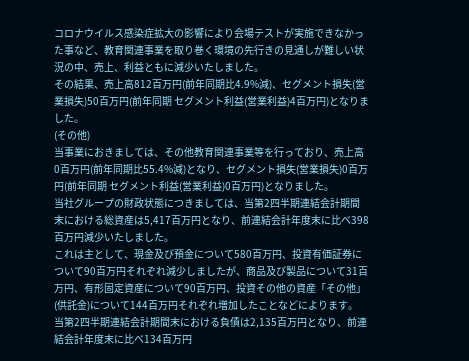コロナウイルス感染症拡大の影響により会場テストが実施できなかった事など、教育関連事業を取り巻く環境の先行きの見通しが難しい状況の中、売上、利益ともに減少いたしました。
その結果、売上高812百万円(前年同期比4.9%減)、セグメント損失(営業損失)50百万円(前年同期 セグメント利益(営業利益)4百万円)となりました。
(その他)
当事業におきましては、その他教育関連事業等を行っており、売上高0百万円(前年同期比55.4%減)となり、セグメント損失(営業損失)0百万円(前年同期 セグメント利益(営業利益)0百万円)となりました。
当社グループの財政状態につきましては、当第2四半期連結会計期間末における総資産は5,417百万円となり、前連結会計年度末に比べ398百万円減少いたしました。
これは主として、現金及び預金について580百万円、投資有価証券について90百万円それぞれ減少しましたが、商品及び製品について31百万円、有形固定資産について90百万円、投資その他の資産「その他」(供託金)について144百万円それぞれ増加したことなどによります。
当第2四半期連結会計期間末における負債は2,135百万円となり、前連結会計年度末に比べ134百万円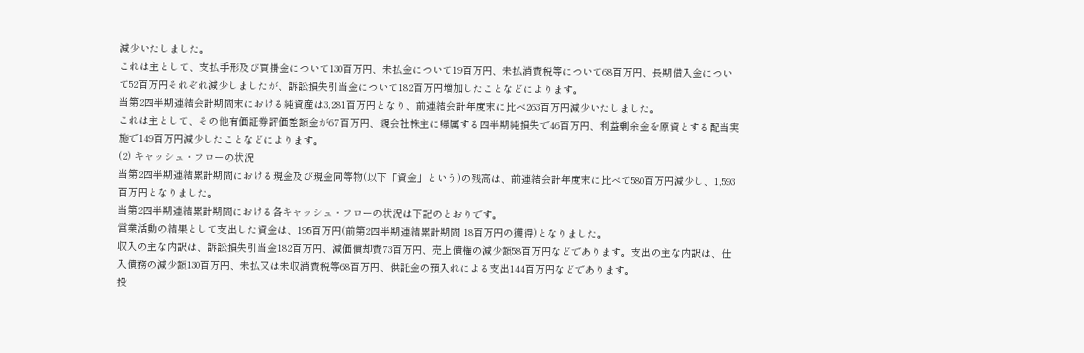減少いたしました。
これは主として、支払手形及び買掛金について130百万円、未払金について19百万円、未払消費税等について68百万円、長期借入金について52百万円それぞれ減少しましたが、訴訟損失引当金について182百万円増加したことなどによります。
当第2四半期連結会計期間末における純資産は3,281百万円となり、前連結会計年度末に比べ263百万円減少いたしました。
これは主として、その他有価証券評価差額金が67百万円、親会社株主に帰属する四半期純損失で46百万円、利益剰余金を原資とする配当実施で149百万円減少したことなどによります。
(2) キャッシュ・フローの状況
当第2四半期連結累計期間における現金及び現金同等物(以下「資金」という)の残高は、前連結会計年度末に比べて580百万円減少し、1,593百万円となりました。
当第2四半期連結累計期間における各キャッシュ・フローの状況は下記のとおりです。
営業活動の結果として支出した資金は、195百万円(前第2四半期連結累計期間 18百万円の獲得)となりました。
収入の主な内訳は、訴訟損失引当金182百万円、減価償却費73百万円、売上債権の減少額58百万円などであります。支出の主な内訳は、仕入債務の減少額130百万円、未払又は未収消費税等68百万円、供託金の預入れによる支出144百万円などであります。
投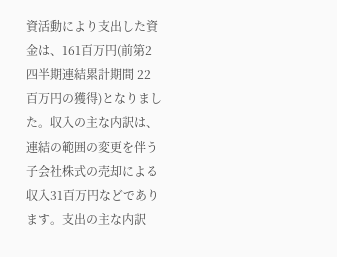資活動により支出した資金は、161百万円(前第2四半期連結累計期間 22百万円の獲得)となりました。収入の主な内訳は、連結の範囲の変更を伴う子会社株式の売却による収入31百万円などであります。支出の主な内訳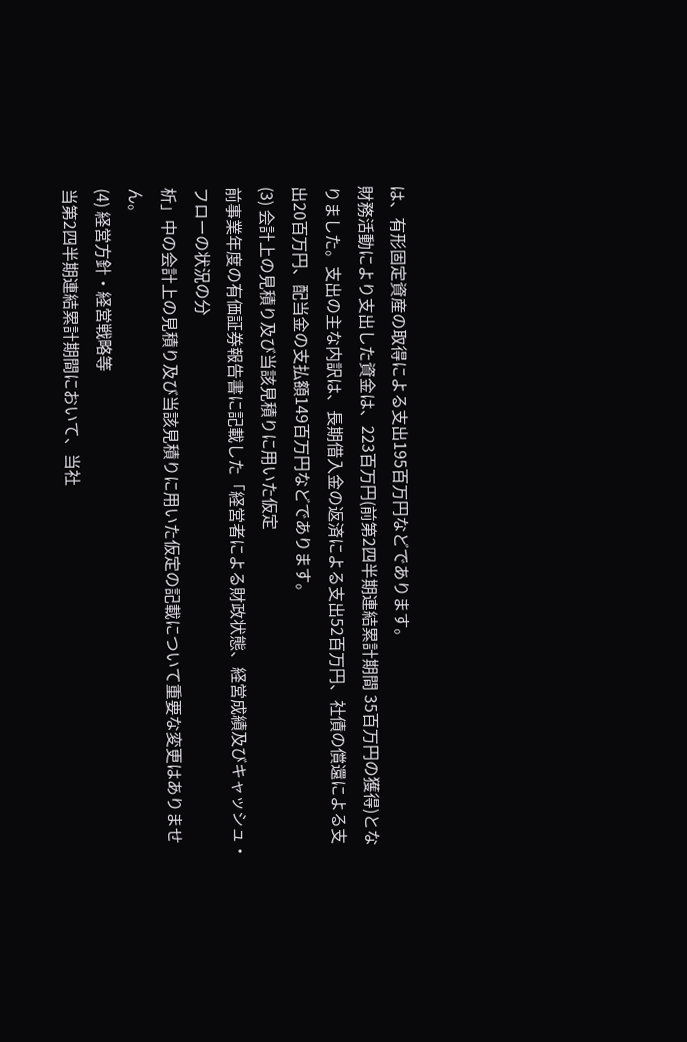は、有形固定資産の取得による支出195百万円などであります。
財務活動により支出した資金は、223百万円(前第2四半期連結累計期間 35百万円の獲得)となりました。支出の主な内訳は、長期借入金の返済による支出52百万円、社債の償還による支出20百万円、配当金の支払額149百万円などであります。
(3) 会計上の見積り及び当該見積りに用いた仮定
前事業年度の有価証券報告書に記載した「経営者による財政状態、経営成績及びキャッシュ・フローの状況の分
析」中の会計上の見積り及び当該見積りに用いた仮定の記載について重要な変更はありません。
(4) 経営方針・経営戦略等
当第2四半期連結累計期間において、当社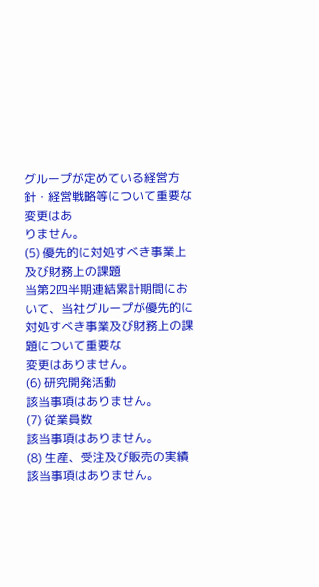グループが定めている経営方針・経営戦略等について重要な変更はあ
りません。
(5) 優先的に対処すべき事業上及び財務上の課題
当第2四半期連結累計期間において、当社グループが優先的に対処すべき事業及び財務上の課題について重要な
変更はありません。
(6) 研究開発活動
該当事項はありません。
(7) 従業員数
該当事項はありません。
(8) 生産、受注及び販売の実績
該当事項はありません。